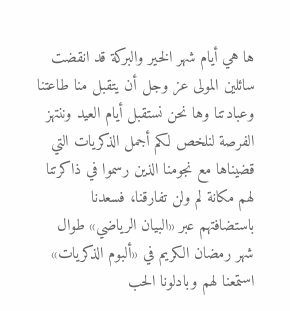ها هي أيام شهر الخير والبركة قد انقضت سائلين المولى عز وجل أن يتقبل منا طاعتنا وعبادتنا وها نحن نستقبل أيام العيد وننتهز الفرصة لنلخص لكم أجمل الذكريات التي قضيناها مع نجومنا الذين رسموا في ذاكرتنا لهم مكانة لم ولن تفارقنا، فسعدنا باستضافتهم عبر «البيان الرياضي» طوال شهر رمضان الكريم في «ألبوم الذكريات» استمعنا لهم وبادلونا الحب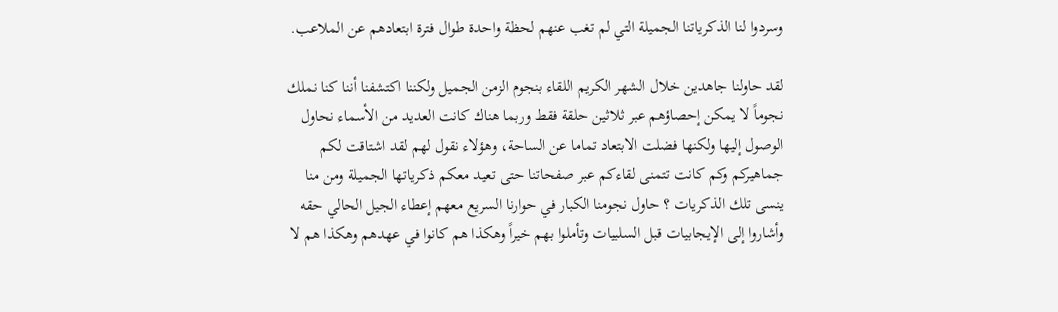وسردوا لنا الذكرياتنا الجميلة التي لم تغب عنهم لحظة واحدة طوال فترة ابتعادهم عن الملاعب.

لقد حاولنا جاهدين خلال الشهر الكريم اللقاء بنجوم الزمن الجميل ولكننا اكتشفنا أننا كنا نملك نجوماً لا يمكن إحصاؤهم عبر ثلاثين حلقة فقط وربما هناك كانت العديد من الأسماء نحاول الوصول إليها ولكنها فضلت الابتعاد تماما عن الساحة، وهؤلاء نقول لهم لقد اشتاقت لكم جماهيركم وكم كانت تتمنى لقاءكم عبر صفحاتنا حتى تعيد معكم ذكرياتها الجميلة ومن منا ينسى تلك الذكريات ؟ حاول نجومنا الكبار في حوارنا السريع معهم إعطاء الجيل الحالي حقه وأشاروا إلى الإيجابيات قبل السلبيات وتأملوا بهم خيراً وهكذا هم كانوا في عهدهم وهكذا هم لا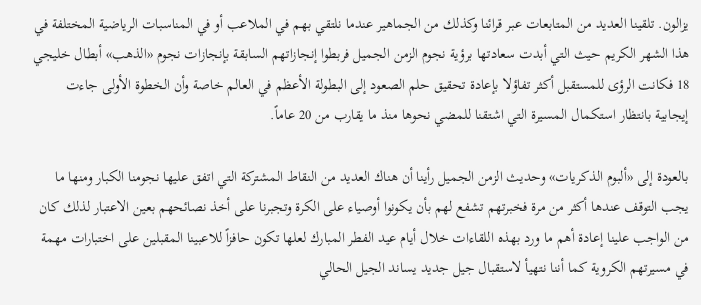يزالون. تلقينا العديد من المتابعات عبر قرائنا وكذلك من الجماهير عندما نلتقي بهم في الملاعب أو في المناسبات الرياضية المختلفة في هذا الشهر الكريم حيث التي أبدت سعادتها برؤية نجوم الزمن الجميل فربطوا إنجازاتهم السابقة بإنجازات نجوم «الذهب» أبطال خليجي 18 فكانت الرؤى للمستقبل أكثر تفاؤلا بإعادة تحقيق حلم الصعود إلى البطولة الأعظم في العالم خاصة وأن الخطوة الأولى جاءت إيجابية بانتظار استكمال المسيرة التي اشتقنا للمضي نحوها منذ ما يقارب من 20 عاماً.

بالعودة إلى «ألبوم الذكريات» وحديث الزمن الجميل رأينا أن هناك العديد من النقاط المشتركة التي اتفق عليها نجومنا الكبار ومنها ما يجب التوقف عندها أكثر من مرة فخبرتهم تشفع لهم بأن يكونوا أوصياء على الكرة وتجبرنا على أخذ نصائحهم بعين الاعتبار لذلك كان من الواجب علينا إعادة أهم ما ورد بهذه اللقاءات خلال أيام عيد الفطر المبارك لعلها تكون حافزاً للاعبينا المقبلين على اختبارات مهمة في مسيرتهم الكروية كما أننا نتهيأ لاستقبال جيل جديد يساند الجيل الحالي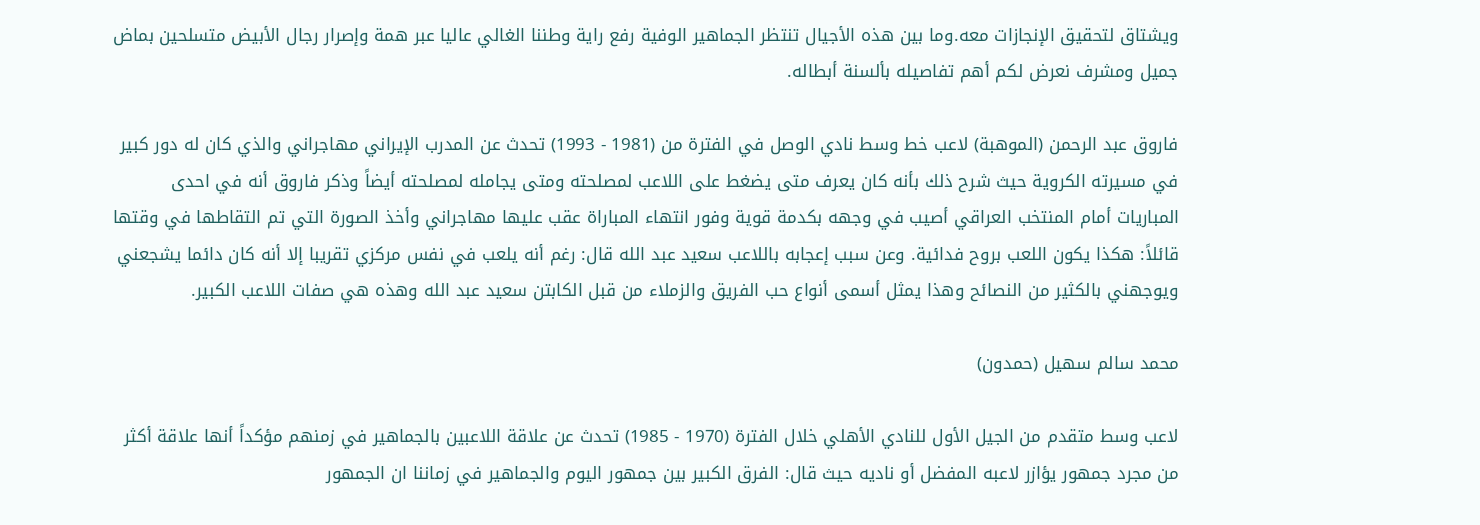ويشتاق لتحقيق الإنجازات معه.وما بين هذه الأجيال تنتظر الجماهير الوفية رفع راية وطننا الغالي عاليا عبر همة وإصرار رجال الأبيض متسلحين بماض جميل ومشرف نعرض لكم أهم تفاصيله بألسنة أبطاله.

فاروق عبد الرحمن (الموهبة) لاعب خط وسط نادي الوصل في الفترة من (1981 - 1993) تحدث عن المدرب الإيراني مهاجراني والذي كان له دور كبير في مسيرته الكروية حيث شرح ذلك بأنه كان يعرف متى يضغط على اللاعب لمصلحته ومتى يجامله لمصلحته أيضاً وذكر فاروق أنه في احدى المباريات أمام المنتخب العراقي أصيب في وجهه بكدمة قوية وفور انتهاء المباراة عقب عليها مهاجراني وأخذ الصورة التي تم التقاطها في وقتها قائلاً: هكذا يكون اللعب بروح فدائية. وعن سبب إعجابه باللاعب سعيد عبد الله قال: رغم أنه يلعب في نفس مركزي تقريبا إلا أنه كان دائما يشجعني ويوجهني بالكثير من النصائح وهذا يمثل أسمى أنواع حب الفريق والزملاء من قبل الكابتن سعيد عبد الله وهذه هي صفات اللاعب الكبير.

محمد سالم سهيل (حمدون)

لاعب وسط متقدم من الجيل الأول للنادي الأهلي خلال الفترة (1970 - 1985) تحدث عن علاقة اللاعبين بالجماهير في زمنهم مؤكداً أنها علاقة أكثر من مجرد جمهور يؤازر لاعبه المفضل أو ناديه حيث قال: الفرق الكبير بين جمهور اليوم والجماهير في زماننا ان الجمهور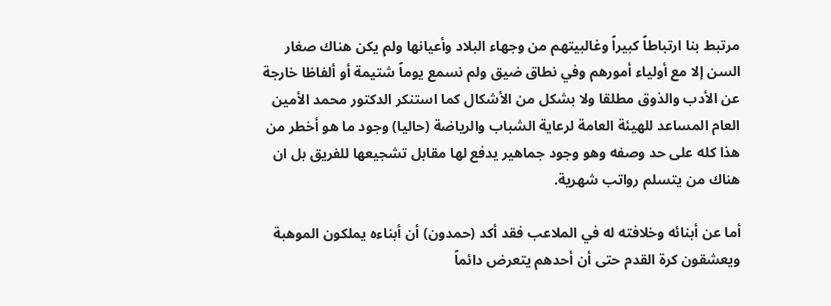مرتبط بنا ارتباطاً كبيراً وغالبيتهم من وجهاء البلاد وأعيانها ولم يكن هناك صغار السن إلا مع أولياء أمورهم وفي نطاق ضيق ولم نسمع يوماً شتيمة أو ألفاظا خارجة عن الأدب والذوق مطلقا ولا بشكل من الأشكال كما استنكر الدكتور محمد الأمين العام المساعد للهيئة العامة لرعاية الشباب والرياضة (حاليا) وجود ما هو أخطر من هذا كله على حد وصفه وهو وجود جماهير يدفع لها مقابل تشجيعها للفريق بل ان هناك من يتسلم رواتب شهرية.

أما عن أبنائه وخلافته له في الملاعب فقد أكد (حمدون) أن أبناءه يملكون الموهبة ويعشقون كرة القدم حتى أن أحدهم يتعرض دائماً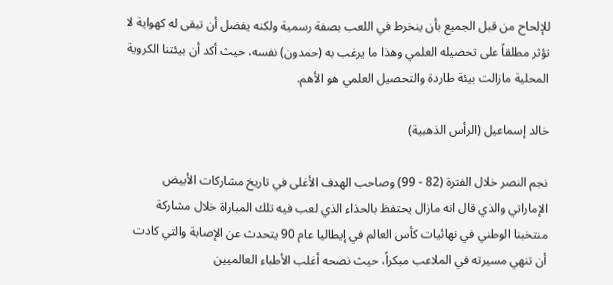للإلحاح من قبل الجميع بأن ينخرط في اللعب بصفة رسمية ولكنه يفضل أن تبقى له كهواية لا تؤثر مطلقاً على تحصيله العلمي وهذا ما يرغب به (حمدون) نفسه، حيث أكد أن بيئتنا الكروية المحلية مازالت بيئة طاردة والتحصيل العلمي هو الأهم.

خالد إسماعيل (الرأس الذهبية)

نجم النصر خلال الفترة (82 - 99) وصاحب الهدف الأغلى في تاريخ مشاركات الأبيض الإماراتي والذي قال انه مازال يحتفظ بالحذاء الذي لعب فيه تلك المباراة خلال مشاركة منتخبنا الوطني في نهائيات كأس العالم في إيطاليا عام 90 يتحدث عن الإصابة والتي كادت أن تنهي مسيرته في الملاعب مبكراً، حيث نصحه أغلب الأطباء العالميين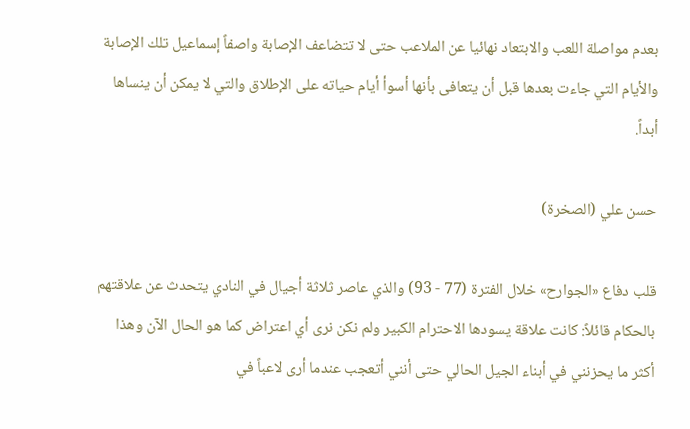بعدم مواصلة اللعب والابتعاد نهائيا عن الملاعب حتى لا تتضاعف الإصابة واصفاً إسماعيل تلك الإصابة والأيام التي جاءت بعدها قبل أن يتعافى بأنها أسوأ أيام حياته على الإطلاق والتي لا يمكن أن ينساها أبداً.

حسن علي (الصخرة)

قلب دفاع «الجوارح» خلال الفترة (77 - 93) والذي عاصر ثلاثة أجيال في النادي يتحدث عن علاقتهم بالحكام قائلاً: كانت علاقة يسودها الاحترام الكبير ولم نكن نرى أي اعتراض كما هو الحال الآن وهذا أكثر ما يحزنني في أبناء الجيل الحالي حتى أنني أتعجب عندما أرى لاعباً في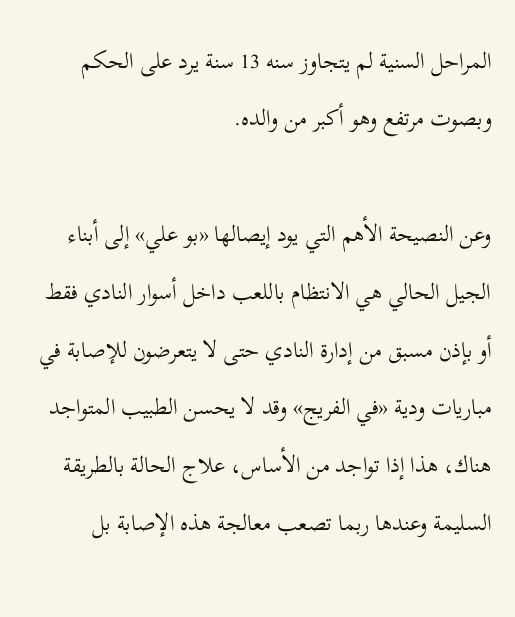المراحل السنية لم يتجاوز سنه 13 سنة يرد على الحكم وبصوت مرتفع وهو أكبر من والده.

وعن النصيحة الأهم التي يود إيصالها «بو علي» إلى أبناء الجيل الحالي هي الانتظام باللعب داخل أسوار النادي فقط أو بإذن مسبق من إدارة النادي حتى لا يتعرضون للإصابة في مباريات ودية «في الفريج» وقد لا يحسن الطبيب المتواجد هناك، هذا إذا تواجد من الأساس، علاج الحالة بالطريقة السليمة وعندها ربما تصعب معالجة هذه الإصابة بل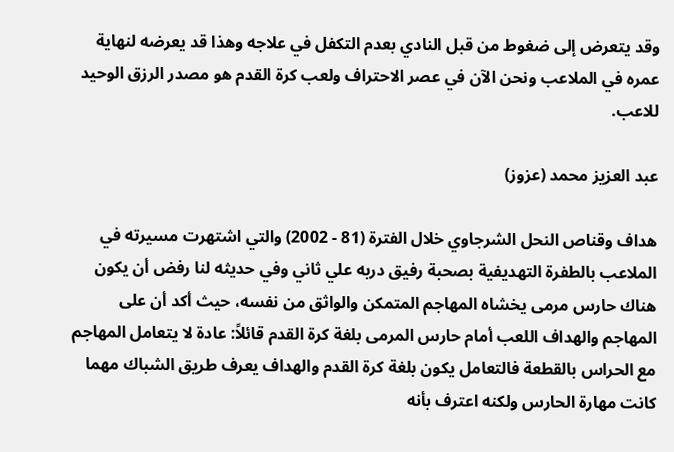وقد يتعرض إلى ضغوط من قبل النادي بعدم التكفل في علاجه وهذا قد يعرضه لنهاية عمره في الملاعب ونحن الآن في عصر الاحتراف ولعب كرة القدم هو مصدر الرزق الوحيد للاعب.

عبد العزيز محمد (عزوز)

هداف وقناص النحل الشرجاوي خلال الفترة (81 - 2002) والتي اشتهرت مسيرته في الملاعب بالطفرة التهديفية بصحبة رفيق دربه علي ثاني وفي حديثه لنا رفض أن يكون هناك حارس مرمى يخشاه المهاجم المتمكن والواثق من نفسه، حيث أكد أن على المهاجم والهداف اللعب أمام حارس المرمى بلغة كرة القدم قائلاً: عادة لا يتعامل المهاجم مع الحراس بالقطعة فالتعامل يكون بلغة كرة القدم والهداف يعرف طريق الشباك مهما كانت مهارة الحارس ولكنه اعترف بأنه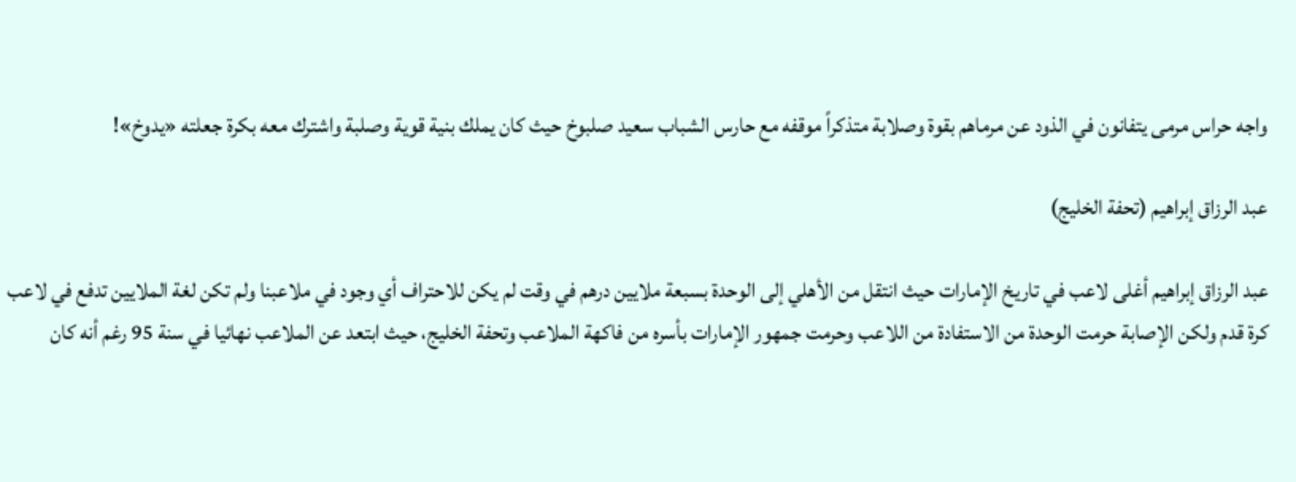واجه حراس مرمى يتفانون في الذود عن مرماهم بقوة وصلابة متذكراً موقفه مع حارس الشباب سعيد صلبوخ حيث كان يملك بنية قوية وصلبة واشترك معه بكرة جعلته «يدوخ»!

عبد الرزاق إبراهيم (تحفة الخليج)

عبد الرزاق إبراهيم أغلى لاعب في تاريخ الإمارات حيث انتقل من الأهلي إلى الوحدة بسبعة ملايين درهم في وقت لم يكن للاحتراف أي وجود في ملاعبنا ولم تكن لغة الملايين تدفع في لاعب كرة قدم ولكن الإصابة حرمت الوحدة من الاستفادة من اللاعب وحرمت جمهور الإمارات بأسره من فاكهة الملاعب وتحفة الخليج، حيث ابتعد عن الملاعب نهائيا في سنة 95 رغم أنه كان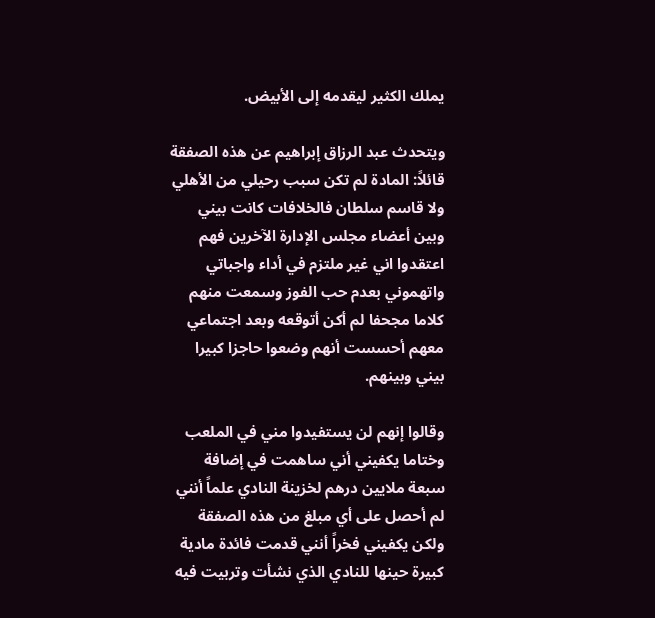يملك الكثير ليقدمه إلى الأبيض.

ويتحدث عبد الرزاق إبراهيم عن هذه الصفقة قائلاً: المادة لم تكن سبب رحيلي من الأهلي ولا قاسم سلطان فالخلافات كانت بيني وبين أعضاء مجلس الإدارة الآخرين فهم اعتقدوا اني غير ملتزم في أداء واجباتي واتهموني بعدم حب الفوز وسمعت منهم كلاما مجحفا لم أكن أتوقعه وبعد اجتماعي معهم أحسست أنهم وضعوا حاجزا كبيرا بيني وبينهم.

وقالوا إنهم لن يستفيدوا مني في الملعب وختاما يكفيني أني ساهمت في إضافة سبعة ملايين درهم لخزينة النادي علماً أنني لم أحصل على أي مبلغ من هذه الصفقة ولكن يكفيني فخراً أنني قدمت فائدة مادية كبيرة حينها للنادي الذي نشأت وتربيت فيه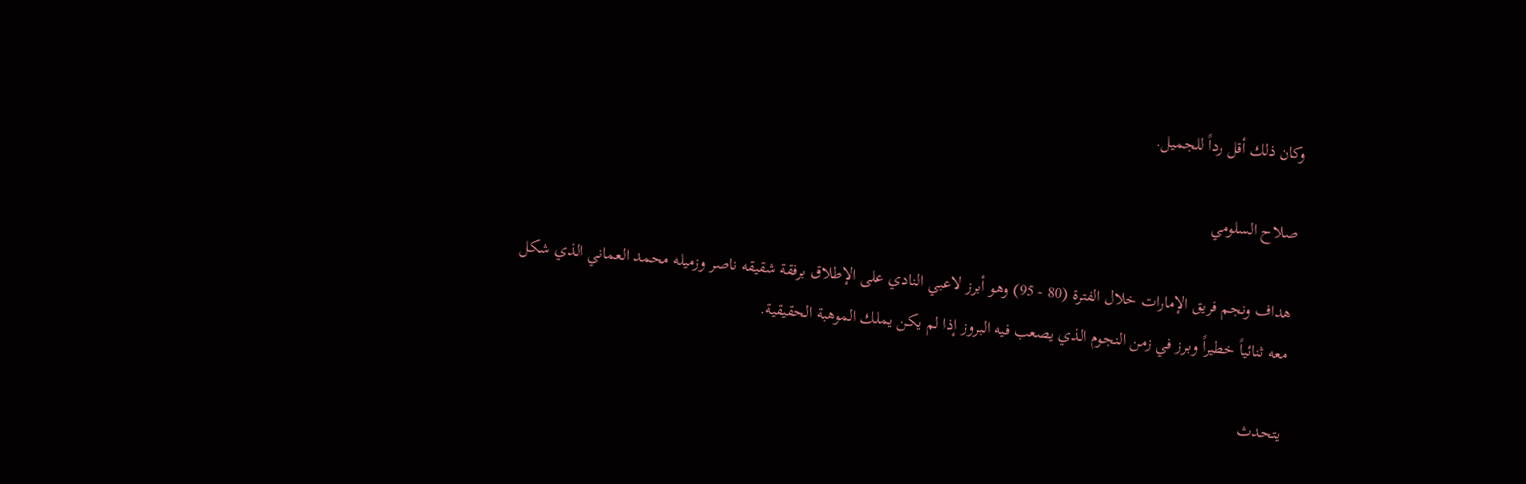وكان ذلك أقل رداً للجميل.

صلاح السلومي

هداف ونجم فريق الإمارات خلال الفترة (80 - 95) وهو أبرز لاعبي النادي على الإطلاق برفقة شقيقه ناصر وزميله محمد العماني الذي شكل معه ثنائياً خطيراً وبرز في زمن النجوم الذي يصعب فيه البروز إذا لم يكن يملك الموهبة الحقيقية.

يتحدث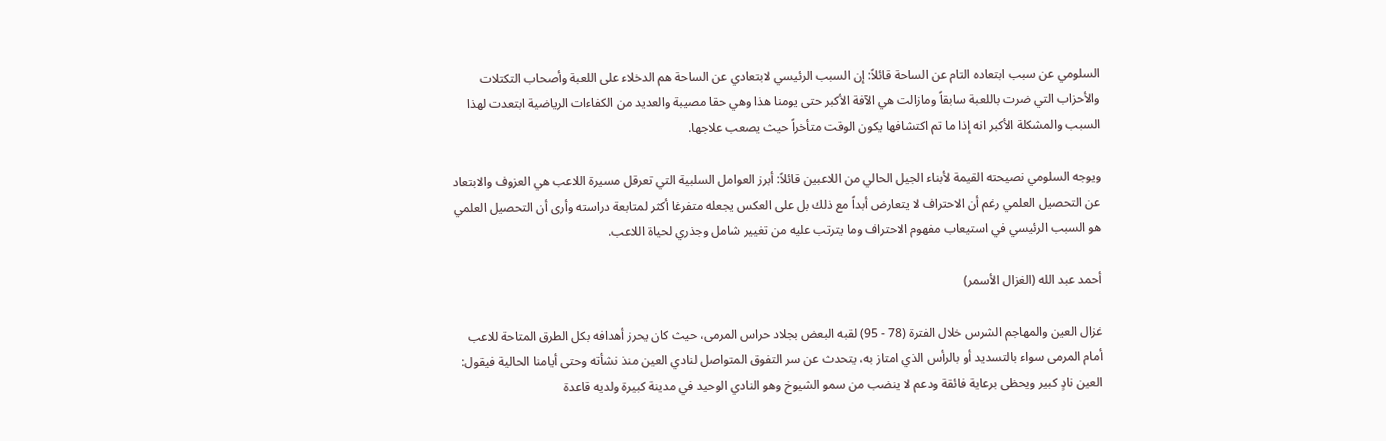السلومي عن سبب ابتعاده التام عن الساحة قائلاً: إن السبب الرئيسي لابتعادي عن الساحة هم الدخلاء على اللعبة وأصحاب التكتلات والأحزاب التي ضرت باللعبة سابقاً ومازالت هي الآفة الأكبر حتى يومنا هذا وهي حقا مصيبة والعديد من الكفاءات الرياضية ابتعدت لهذا السبب والمشكلة الأكبر انه إذا ما تم اكتشافها يكون الوقت متأخراً حيث يصعب علاجها.

ويوجه السلومي نصيحته القيمة لأبناء الجيل الحالي من اللاعبين قائلاً: أبرز العوامل السلبية التي تعرقل مسيرة اللاعب هي العزوف والابتعاد عن التحصيل العلمي رغم أن الاحتراف لا يتعارض أبداً مع ذلك بل على العكس يجعله متفرغا أكثر لمتابعة دراسته وأرى أن التحصيل العلمي هو السبب الرئيسي في استيعاب مفهوم الاحتراف وما يترتب عليه من تغيير شامل وجذري لحياة اللاعب.

أحمد عبد الله (الغزال الأسمر)

غزال العين والمهاجم الشرس خلال الفترة (78 - 95) لقبه البعض بجلاد حراس المرمى، حيث كان يحرز أهدافه بكل الطرق المتاحة للاعب أمام المرمى سواء بالتسديد أو بالرأس الذي امتاز به، يتحدث عن سر التفوق المتواصل لنادي العين منذ نشأته وحتى أيامنا الحالية فيقول: العين نادٍ كبير ويحظى برعاية فائقة ودعم لا ينضب من سمو الشيوخ وهو النادي الوحيد في مدينة كبيرة ولديه قاعدة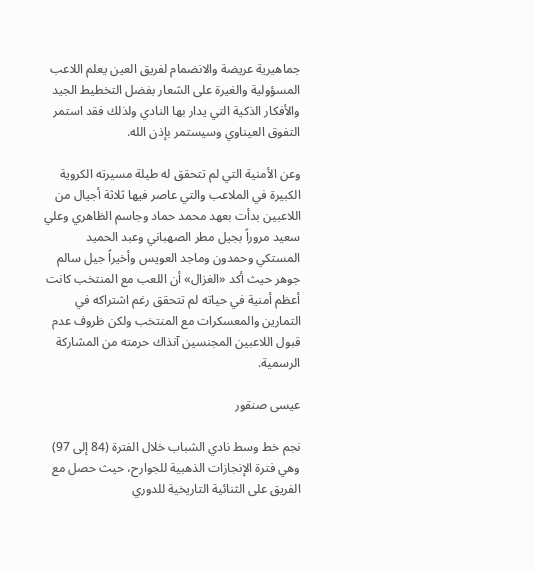جماهيرية عريضة والانضمام لفريق العين يعلم اللاعب المسؤولية والغيرة على الشعار بفضل التخطيط الجيد والأفكار الذكية التي يدار بها النادي ولذلك فقد استمر التفوق العيناوي وسيستمر بإذن الله.

وعن الأمنية التي لم تتحقق له طيلة مسيرته الكروية الكبيرة في الملاعب والتي عاصر فيها ثلاثة أجيال من اللاعبين بدأت بعهد محمد حماد وجاسم الظاهري وعلي سعيد مروراً بجيل مطر الصهباني وعبد الحميد المستكي وحمدون وماجد العويس وأخيراً جيل سالم جوهر حيث أكد «الغزال» أن اللعب مع المنتخب كانت أعظم أمنية في حياته لم تتحقق رغم اشتراكه في التمارين والمعسكرات مع المنتخب ولكن ظروف عدم قبول اللاعبين المجنسين آنذاك حرمته من المشاركة الرسمية.

عيسى صنقور

نجم خط وسط نادي الشباب خلال الفترة (84 إلى 97) وهي فترة الإنجازات الذهبية للجوارح، حيث حصل مع الفريق على الثنائية التاريخية للدوري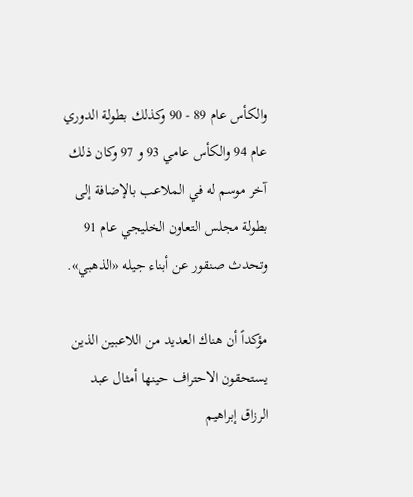والكأس عام 89 - 90 وكذلك بطولة الدوري عام 94 والكأس عامي 93 و 97 وكان ذلك آخر موسم له في الملاعب بالإضافة إلى بطولة مجلس التعاون الخليجي عام 91 وتحدث صنقور عن أبناء جيله «الذهبي».

مؤكداً أن هناك العديد من اللاعبين الذين يستحقون الاحتراف حينها أمثال عبد الرزاق إبراهيم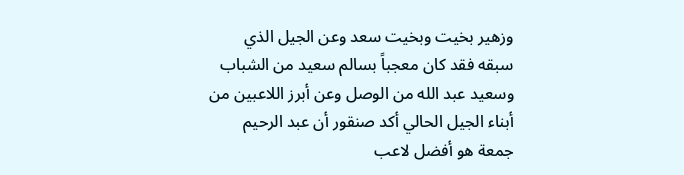وزهير بخيت وبخيت سعد وعن الجيل الذي سبقه فقد كان معجباً بسالم سعيد من الشباب وسعيد عبد الله من الوصل وعن أبرز اللاعبين من أبناء الجيل الحالي أكد صنقور أن عبد الرحيم جمعة هو أفضل لاعب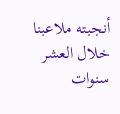أنجبته ملاعبنا خلال العشر سنوات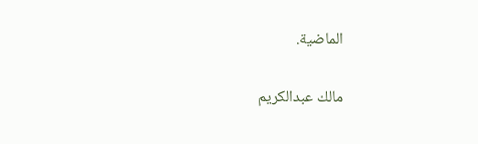الماضية.

مالك عبدالكريم